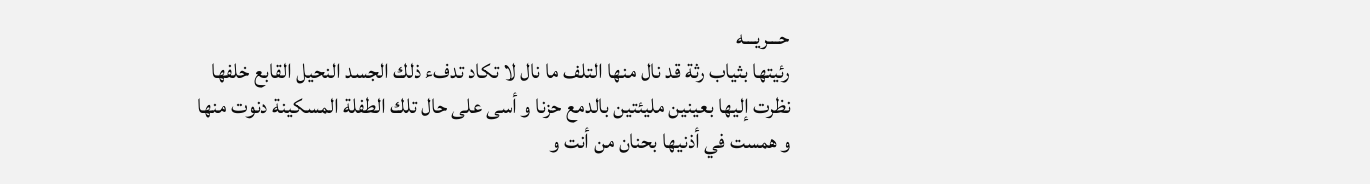حـــريـــه
رئيتها بثياب رثة قد نال منها التلف ما نال لا تكاد تدفء ذلك الجسد النحيل القابع خلفها
نظرت إليها بعينين مليئتين بالدمع حزنا و أسى على حال تلك الطفلة المسكينة دنوت منها
و همست في أذنيها بحنان من أنت و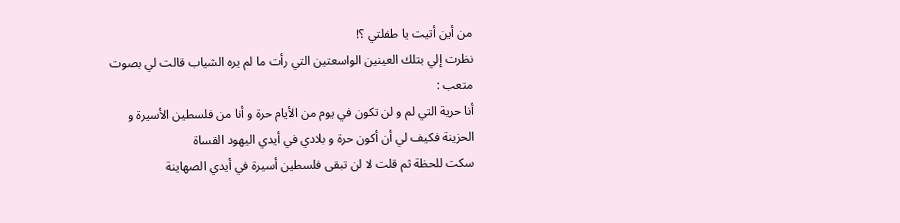من أين أتيت يا طفلتي ؟!
نظرت إلي بتلك العينين الواسعتين التي رأت ما لم يره الشياب قالت لي بصوت متعب :
أنا حرية التي لم و لن تكون في يوم من الأيام حرة و أنا من فلسطين الأسيرة و الحزينة فكيف لي أن أكون حرة و بلادي في أيدي اليهود القساة
سكت للحظة ثم قلت لا لن تبقى فلسطين أسيرة في أيدي الصهاينة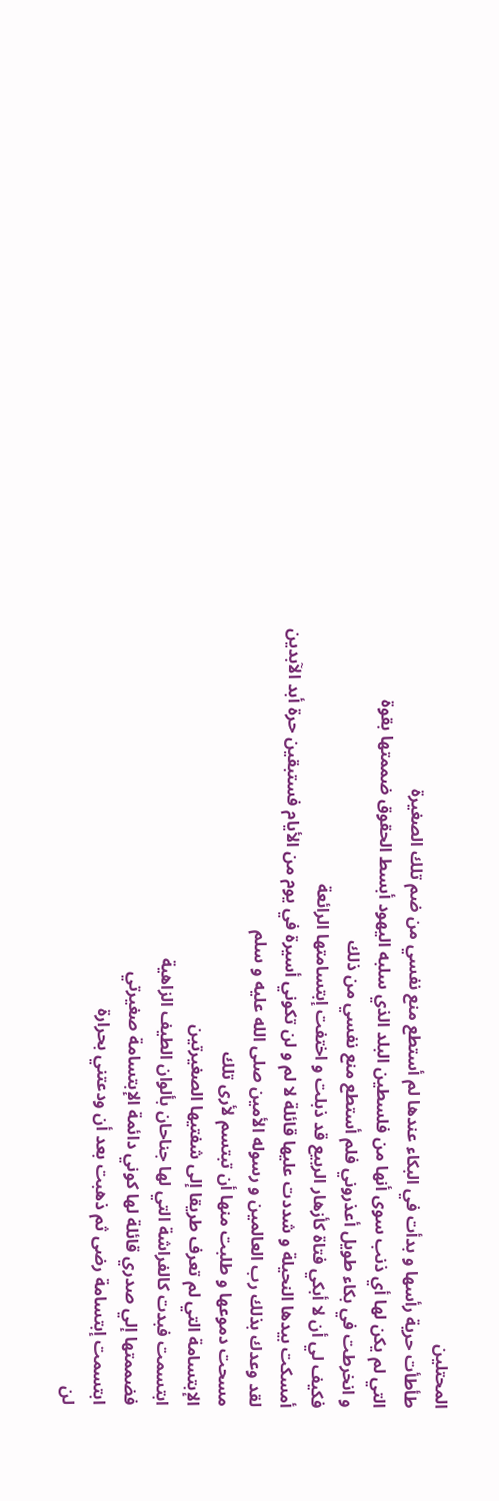المحتلين
طأطأت حرية رأسها و بدأت في البكاء عندها لم أستطع منع نفسي من ضم تلك الصغيرة
التي لم يكن لها أي ذنب سوى أنها من فلسطين البلد الذي سلبه اليهود أبسط الحقوق ضممتها بقوة
و انخرطت في بكاء طويل أعذروني فلم أستطع منع نفسي من ذلك
فكيف لي أن لا أبكي فتاة كأزهار الربيع قد ذبلت و اختفت إبتسامتها الرائعة
أمسكت بيدها النحيلة و شددت عليها قائلة لا لم و لن تكوني أسيرة في يوم من الأيام فستبقين حرة أبد الآبدين
لقد وعدك بذلك رب العالمين و رسوله الأمين صلى الله عليه و سلم
مسحت دموعها و طلبت منها أن تبتسم لأرى تلك
الإبتسامة التي لم تعرف طريقا إلى شفتيها الصغيرتين
ابتسمت فبدت كالفراشة التي لها جناحان بألوان الطيف الزاهية
فضممتها إلي صدري قائلة لها كوني دائمة الإبتسامة صغيرتي
ابتسمت إبتسامة رضى ثم ذهبت بعد أن ودعتني بحرارة
لن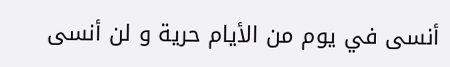أنسى في يوم من الأيام حرية و لن أنسى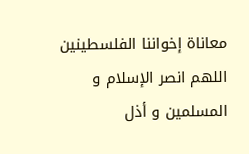معاناة إخواننا الفلسطينين
اللهم انصر الإسلام و المسلمين و أذل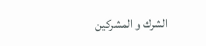الشرك و المشركين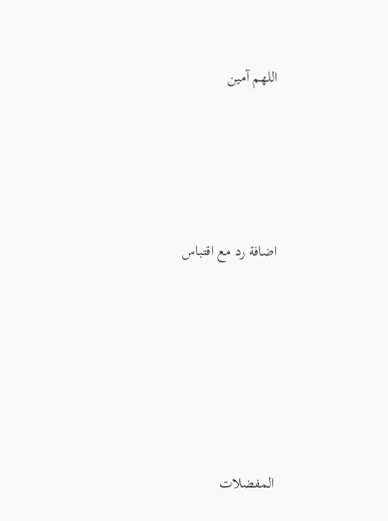اللهم آمين





اضافة رد مع اقتباس







المفضلات